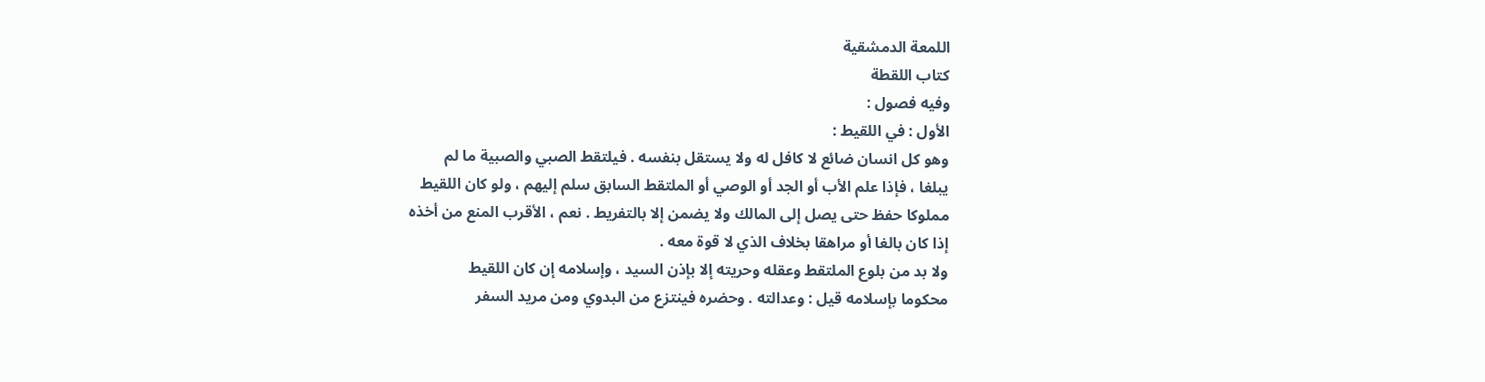اللمعة الدمشقية
كتاب اللقطة
وفيه فصول :
الأول : في اللقيط :
وهو كل انسان ضائع لا كافل له ولا يستقل بنفسه . فيلتقط الصبي والصبية ما لم
يبلغا ، فإذا علم الأب أو الجد أو الوصي أو الملتقط السابق سلم إليهم ، ولو كان اللقيط
مملوكا حفظ حتى يصل إلى المالك ولا يضمن إلا بالتفريط . نعم ، الأقرب المنع من أخذه
إذا كان بالغا أو مراهقا بخلاف الذي لا قوة معه .
ولا بد من بلوع الملتقط وعقله وحريته إلا بإذن السيد ، وإسلامه إن كان اللقيط
محكوما بإسلامه قيل : وعدالته . وحضره فينتزع من البدوي ومن مريد السفر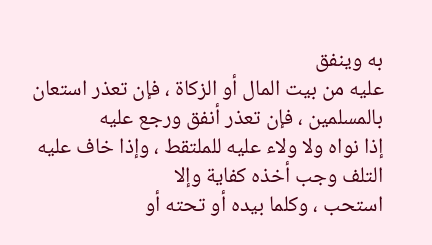به وينفق
عليه من بيت المال أو الزكاة ، فإن تعذر استعان بالمسلمين ، فإن تعذر أنفق ورجع عليه
إذا نواه ولا ولاء عليه للملتقط ، وإذا خاف عليه التلف وجب أخذه كفاية وإلا
استحب ، وكلما بيده أو تحته أو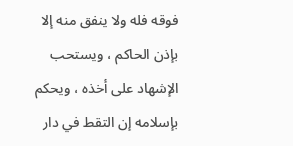فوقه فله ولا ينفق منه إلا بإذن الحاكم ، ويستحب
الإشهاد على أخذه ، ويحكم بإسلامه إن التقط في دار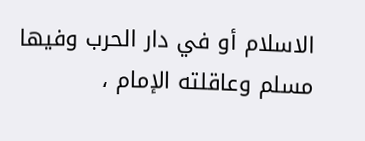الاسلام أو في دار الحرب وفيها
مسلم وعاقلته الإمام ،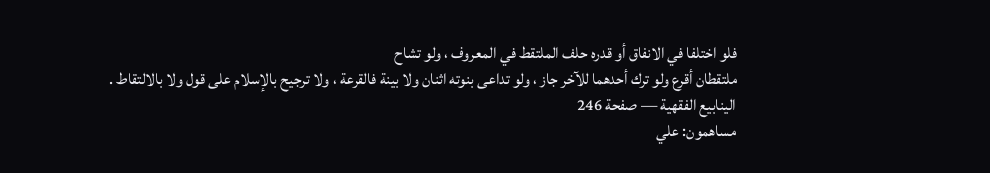فلو اختلفا في الانفاق أو قدره حلف الملتقط في المعروف ، ولو تشاح
ملتقطان أقرع ولو ترك أحدهما للآخر جاز ، ولو تداعى بنوته اثنان ولا بينة فالقرعة ، ولا ترجيح بالإسلام على قول ولا بالالتقاط .
الينابيع الفقهية — صفحة 246
مساهمون: علي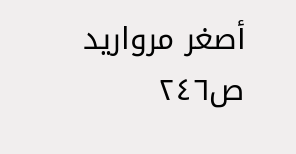أصغر مرواريد
ص٢٤٦